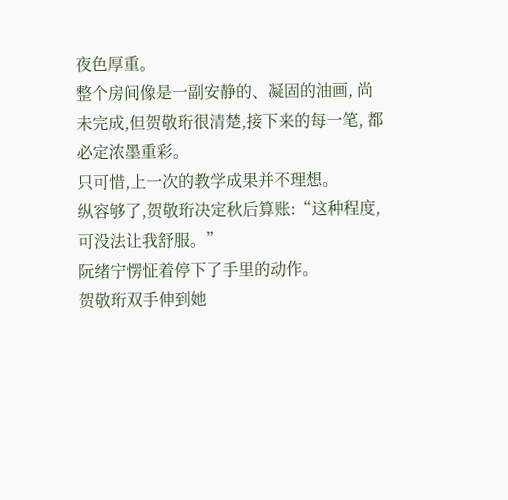夜色厚重。
整个房间像是一副安静的、凝固的油画, 尚未完成,但贺敬珩很清楚,接下来的每一笔, 都必定浓墨重彩。
只可惜,上一次的教学成果并不理想。
纵容够了,贺敬珩决定秋后算账:“这种程度, 可没法让我舒服。”
阮绪宁愣怔着停下了手里的动作。
贺敬珩双手伸到她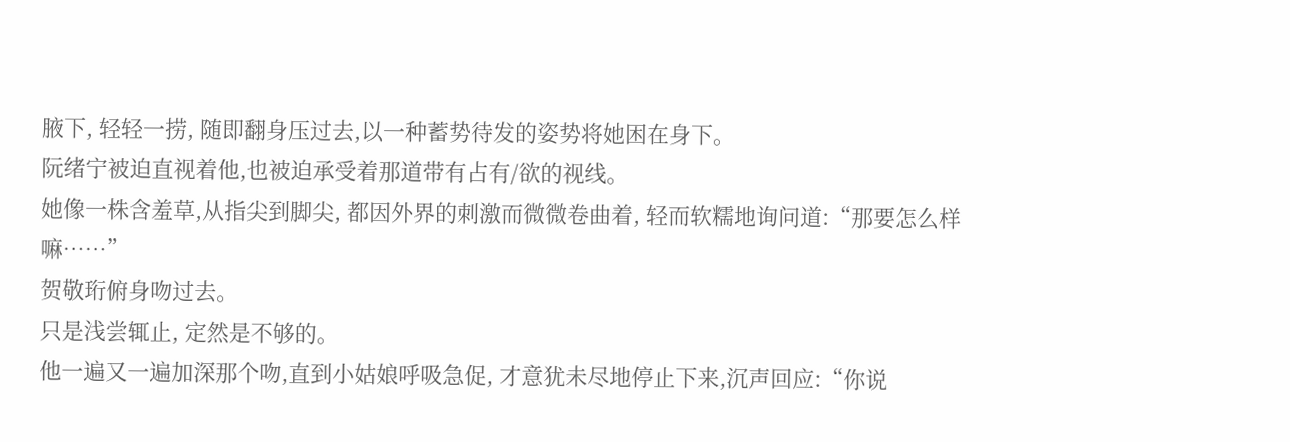腋下, 轻轻一捞, 随即翻身压过去,以一种蓄势待发的姿势将她困在身下。
阮绪宁被迫直视着他,也被迫承受着那道带有占有/欲的视线。
她像一株含羞草,从指尖到脚尖, 都因外界的刺激而微微卷曲着, 轻而软糯地询问道:“那要怎么样嘛……”
贺敬珩俯身吻过去。
只是浅尝辄止, 定然是不够的。
他一遍又一遍加深那个吻,直到小姑娘呼吸急促, 才意犹未尽地停止下来,沉声回应:“你说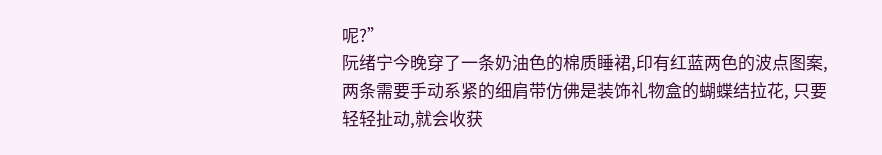呢?”
阮绪宁今晚穿了一条奶油色的棉质睡裙,印有红蓝两色的波点图案, 两条需要手动系紧的细肩带仿佛是装饰礼物盒的蝴蝶结拉花, 只要轻轻扯动,就会收获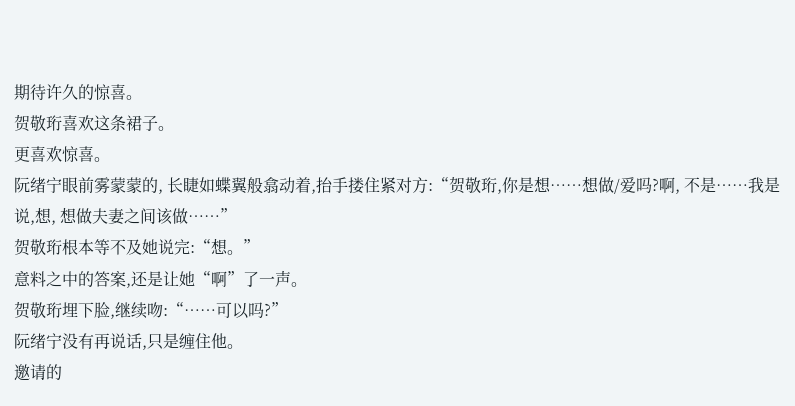期待许久的惊喜。
贺敬珩喜欢这条裙子。
更喜欢惊喜。
阮绪宁眼前雾蒙蒙的, 长睫如蝶翼般翕动着,抬手搂住紧对方:“贺敬珩,你是想……想做/爱吗?啊, 不是……我是说,想, 想做夫妻之间该做……”
贺敬珩根本等不及她说完:“想。”
意料之中的答案,还是让她“啊”了一声。
贺敬珩埋下脸,继续吻:“……可以吗?”
阮绪宁没有再说话,只是缠住他。
邀请的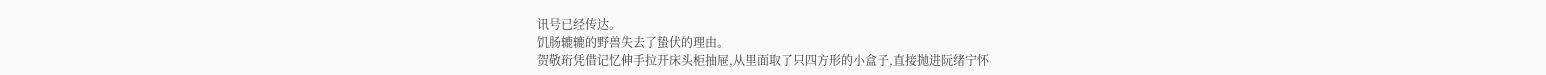讯号已经传达。
饥肠辘辘的野兽失去了蛰伏的理由。
贺敬珩凭借记忆伸手拉开床头柜抽屉,从里面取了只四方形的小盒子,直接抛进阮绪宁怀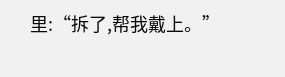里:“拆了,帮我戴上。”